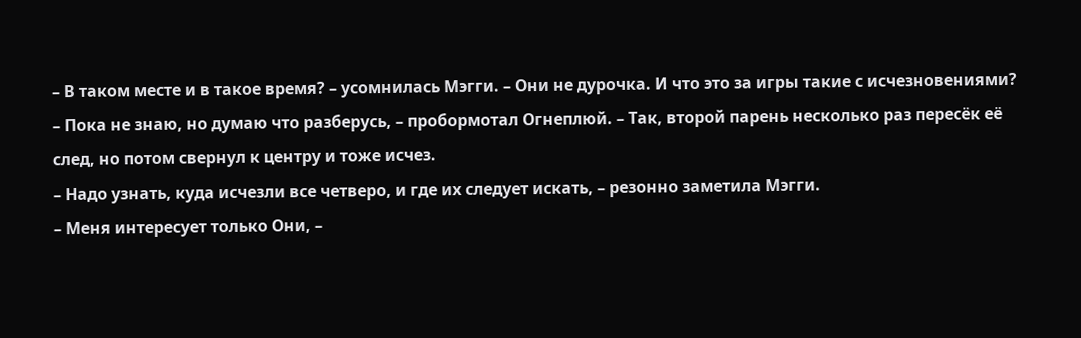– В таком месте и в такое время? – усомнилась Мэгги. – Они не дурочка. И что это за игры такие с исчезновениями?
– Пока не знаю, но думаю что разберусь, – пробормотал Огнеплюй. – Так, второй парень несколько раз пересёк её след, но потом свернул к центру и тоже исчез.
– Надо узнать, куда исчезли все четверо, и где их следует искать, – резонно заметила Мэгги.
– Меня интересует только Они, –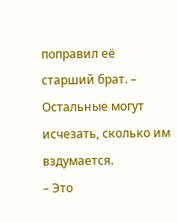поправил её старший брат. – Остальные могут исчезать, сколько им вздумается.
– Это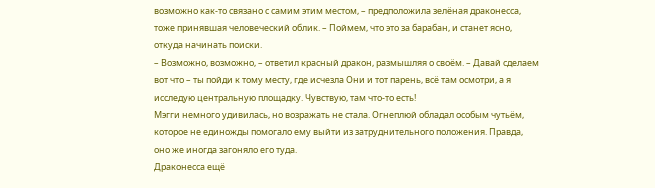возможно как-то связано с самим этим местом, – предположила зелёная драконесса, тоже принявшая человеческий облик. – Поймем, что это за барабан, и станет ясно, откуда начинать поиски.
– Возможно, возможно, – ответил красный дракон, размышляя о своём. – Давай сделаем вот что – ты пойди к тому месту, где исчезла Они и тот парень, всё там осмотри, а я исследую центральную площадку. Чувствую, там что-то есть!
Мэгги немного удивилась, но возражать не стала. Огнеплюй обладал особым чутьём, которое не единожды помогало ему выйти из затруднительного положения. Правда, оно же иногда загоняло его туда.
Драконесса ещё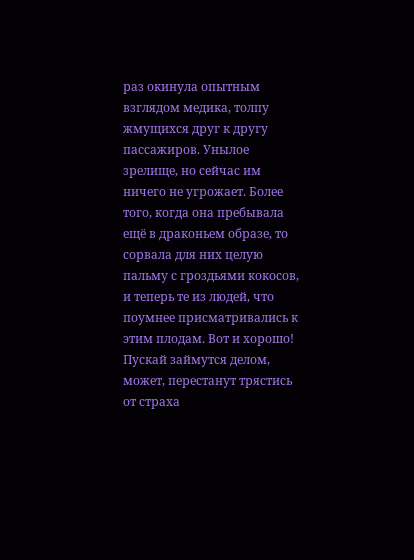раз окинула опытным взглядом медика, толпу жмущихся друг к другу пассажиров. Унылое зрелище, но сейчас им ничего не угрожает. Более того, когда она пребывала ещё в драконьем образе, то сорвала для них целую пальму с гроздьями кокосов, и теперь те из людей, что поумнее присматривались к этим плодам. Вот и хорошо! Пускай займутся делом, может, перестанут трястись от страха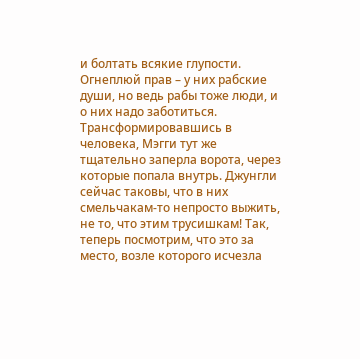и болтать всякие глупости. Огнеплюй прав – у них рабские души, но ведь рабы тоже люди, и о них надо заботиться.
Трансформировавшись в человека, Мэгги тут же тщательно заперла ворота, через которые попала внутрь. Джунгли сейчас таковы, что в них смельчакам-то непросто выжить, не то, что этим трусишкам! Так, теперь посмотрим, что это за место, возле которого исчезла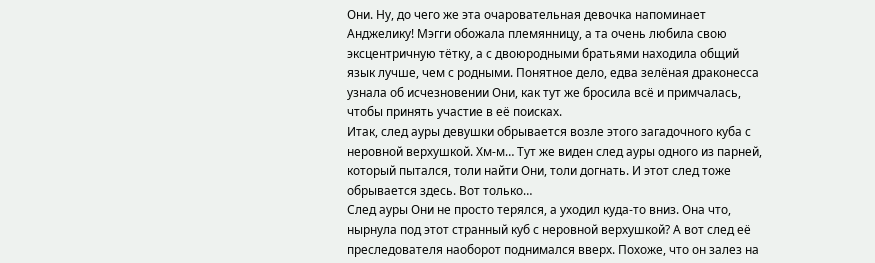Они. Ну, до чего же эта очаровательная девочка напоминает Анджелику! Мэгги обожала племянницу, а та очень любила свою эксцентричную тётку, а с двоюродными братьями находила общий язык лучше, чем с родными. Понятное дело, едва зелёная драконесса узнала об исчезновении Они, как тут же бросила всё и примчалась, чтобы принять участие в её поисках.
Итак, след ауры девушки обрывается возле этого загадочного куба с неровной верхушкой. Хм-м… Тут же виден след ауры одного из парней, который пытался, толи найти Они, толи догнать. И этот след тоже обрывается здесь. Вот только…
След ауры Они не просто терялся, а уходил куда-то вниз. Она что, нырнула под этот странный куб с неровной верхушкой? А вот след её преследователя наоборот поднимался вверх. Похоже, что он залез на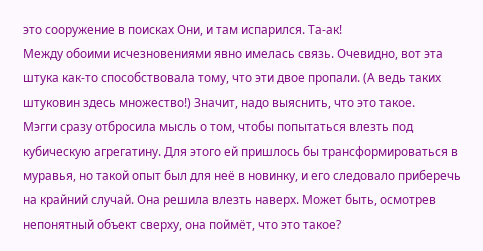это сооружение в поисках Они, и там испарился. Та-ак!
Между обоими исчезновениями явно имелась связь. Очевидно, вот эта штука как-то способствовала тому, что эти двое пропали. (А ведь таких штуковин здесь множество!) Значит, надо выяснить, что это такое.
Мэгги сразу отбросила мысль о том, чтобы попытаться влезть под кубическую агрегатину. Для этого ей пришлось бы трансформироваться в муравья, но такой опыт был для неё в новинку, и его следовало приберечь на крайний случай. Она решила влезть наверх. Может быть, осмотрев непонятный объект сверху, она поймёт, что это такое?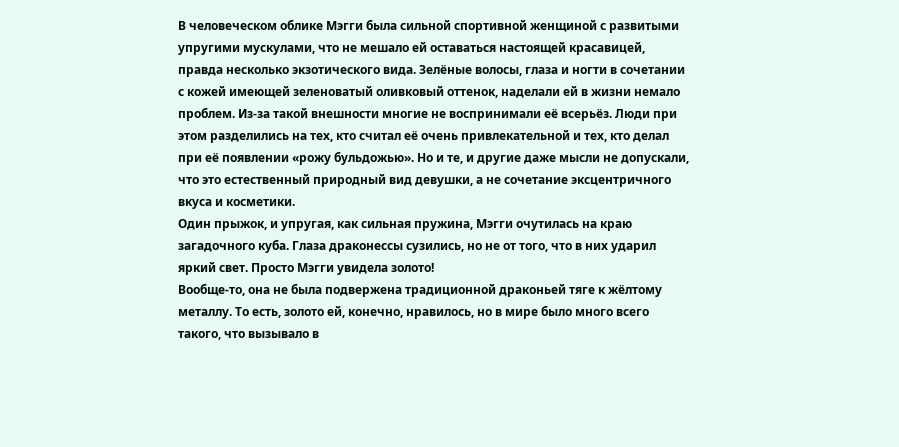В человеческом облике Мэгги была сильной спортивной женщиной с развитыми упругими мускулами, что не мешало ей оставаться настоящей красавицей, правда несколько экзотического вида. Зелёные волосы, глаза и ногти в сочетании с кожей имеющей зеленоватый оливковый оттенок, наделали ей в жизни немало проблем. Из-за такой внешности многие не воспринимали её всерьёз. Люди при этом разделились на тех, кто считал её очень привлекательной и тех, кто делал при её появлении «рожу бульдожью». Но и те, и другие даже мысли не допускали, что это естественный природный вид девушки, а не сочетание эксцентричного вкуса и косметики.
Один прыжок, и упругая, как сильная пружина, Мэгги очутилась на краю загадочного куба. Глаза драконессы сузились, но не от того, что в них ударил яркий свет. Просто Мэгги увидела золото!
Вообще-то, она не была подвержена традиционной драконьей тяге к жёлтому металлу. То есть, золото ей, конечно, нравилось, но в мире было много всего такого, что вызывало в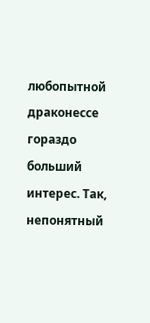любопытной драконессе гораздо больший интерес. Так, непонятный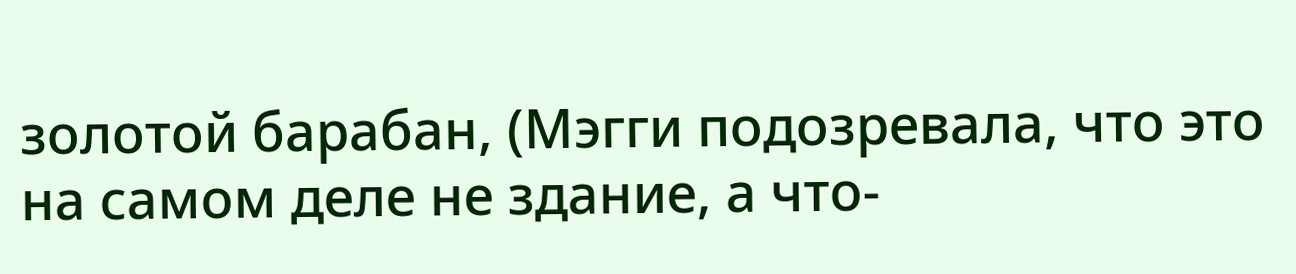золотой барабан, (Мэгги подозревала, что это на самом деле не здание, а что-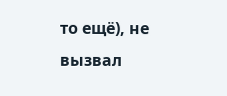то ещё), не вызвал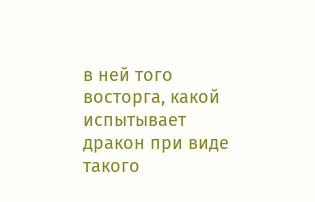в ней того восторга, какой испытывает дракон при виде такого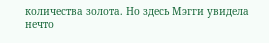количества золота. Но здесь Мэгги увидела нечто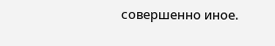совершенно иное.